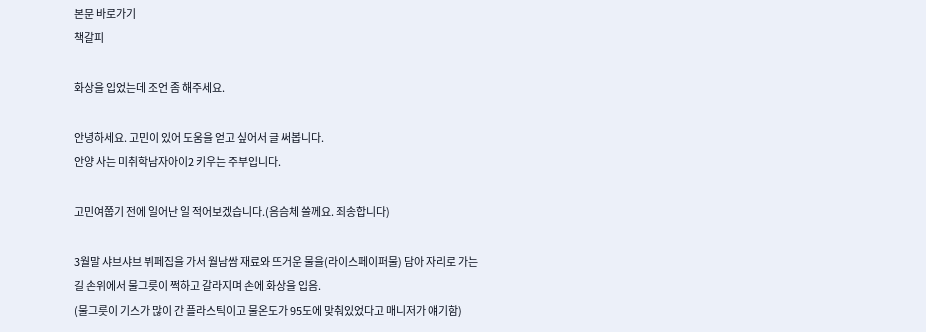본문 바로가기
책갈피

화상을 입었는데 조언 좀 해주세요.

안녕하세요. 고민이 있어 도움을 얻고 싶어서 글 써봅니다.
안양 사는 미취학남자아이2 키우는 주부입니다.

고민여쭙기 전에 일어난 일 적어보겠습니다.(음슴체 쓸께요. 죄송합니다)

3월말 샤브샤브 뷔페집을 가서 월남쌈 재료와 뜨거운 물을(라이스페이퍼물) 담아 자리로 가는길 손위에서 물그릇이 쩍하고 갈라지며 손에 화상을 입음.
(물그릇이 기스가 많이 간 플라스틱이고 물온도가 95도에 맞춰있었다고 매니저가 얘기함)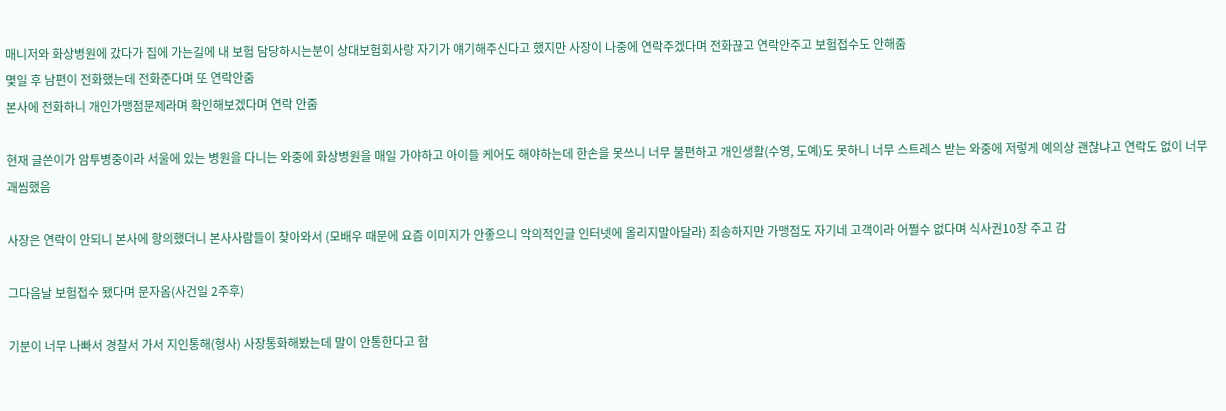매니저와 화상병원에 갔다가 집에 가는길에 내 보험 담당하시는분이 상대보험회사랑 자기가 얘기해주신다고 했지만 사장이 나중에 연락주겠다며 전화끊고 연락안주고 보험접수도 안해줌
몇일 후 남편이 전화했는데 전화준다며 또 연락안줌
본사에 전화하니 개인가맹점문제라며 확인해보겠다며 연락 안줌

현재 글쓴이가 암투병중이라 서울에 있는 병원을 다니는 와중에 화상병원을 매일 가야하고 아이들 케어도 해야하는데 한손을 못쓰니 너무 불편하고 개인생활(수영, 도예)도 못하니 너무 스트레스 받는 와중에 저렇게 예의상 괜찮냐고 연락도 없이 너무 괘씸했음

사장은 연락이 안되니 본사에 항의했더니 본사사람들이 찾아와서 (모배우 때문에 요즘 이미지가 안좋으니 악의적인글 인터넷에 올리지말아달라) 죄송하지만 가맹점도 자기네 고객이라 어쩔수 없다며 식사권10장 주고 감

그다음날 보험접수 됐다며 문자옴(사건일 2주후)

기분이 너무 나빠서 경찰서 가서 지인통해(형사) 사장통화해봤는데 말이 안통한다고 함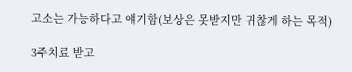고소는 가능하다고 얘기함(보상은 못받지만 귀찮게 하는 목적)

3주치료 받고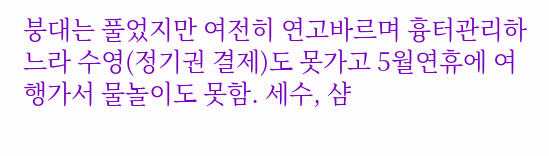붕대는 풀었지만 여전히 연고바르며 흉터관리하느라 수영(정기권 결제)도 못가고 5월연휴에 여행가서 물놀이도 못함. 세수, 샴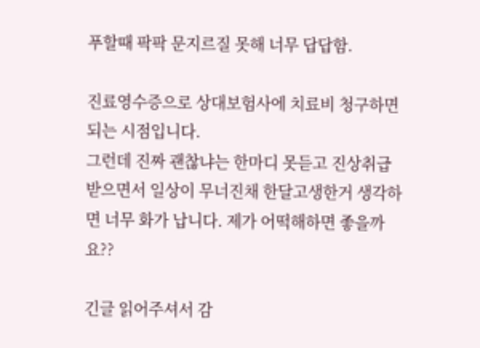푸할때 팍팍 문지르질 못해 너무 답답함.

진료영수증으로 상대보험사에 치료비 청구하면 되는 시점입니다.
그런데 진짜 괜찮냐는 한마디 못듣고 진상취급 받으면서 일상이 무너진채 한달고생한거 생각하면 너무 화가 납니다. 제가 어떡해하면 좋을까요??

긴글 읽어주셔서 감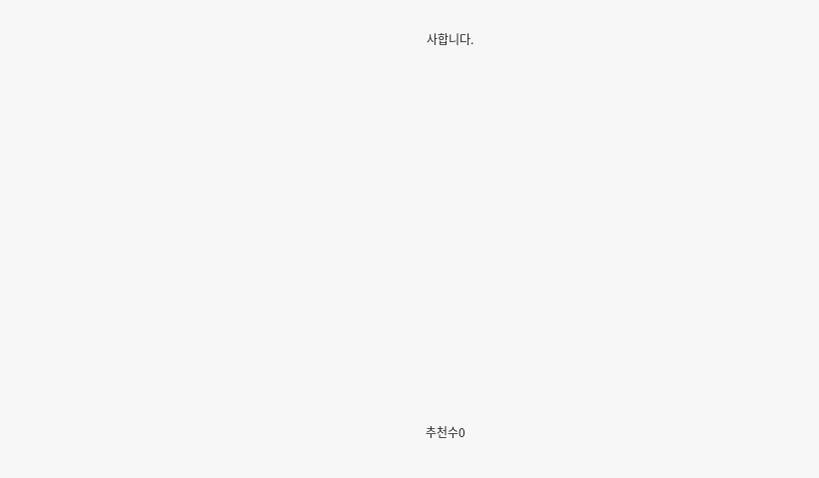사합니다.















추천수0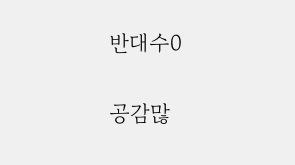반대수0

공감많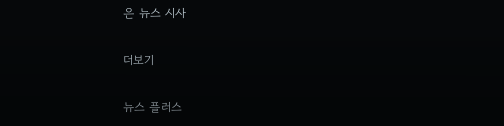은 뉴스 시사

더보기

뉴스 플러스